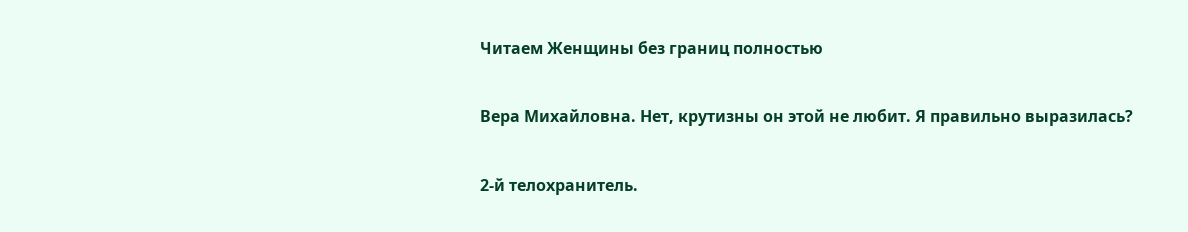Читаем Женщины без границ полностью

Вера Михайловна. Нет, крутизны он этой не любит. Я правильно выразилась?

2-й телохранитель.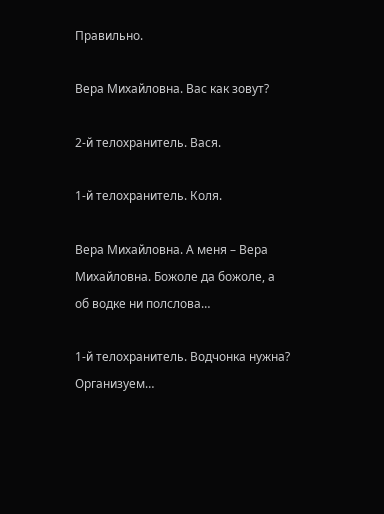Правильно.

Вера Михайловна. Вас как зовут?

2-й телохранитель. Вася.

1-й телохранитель. Коля.

Вера Михайловна. А меня – Вера Михайловна. Божоле да божоле, а об водке ни полслова…

1-й телохранитель. Водчонка нужна? Организуем…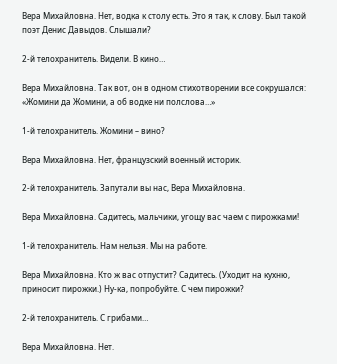Вера Михайловна. Нет, водка к столу есть. Это я так, к слову. Был такой поэт Денис Давыдов. Слышали?

2-й телохранитель. Видели. В кино…

Вера Михайловна. Так вот, он в одном стихотворении все сокрушался: «Жомини да Жомини, а об водке ни полслова…»

1-й телохранитель. Жомини – вино?

Вера Михайловна. Нет, французский военный историк.

2-й телохранитель. Запутали вы нас, Вера Михайловна.

Вера Михайловна. Садитесь, мальчики, угощу вас чаем с пирожками!

1-й телохранитель. Нам нельзя. Мы на работе.

Вера Михайловна. Кто ж вас отпустит? Садитесь. (Уходит на кухню, приносит пирожки.) Ну-ка, попробуйте. С чем пирожки?

2-й телохранитель. С грибами…

Вера Михайловна. Нет.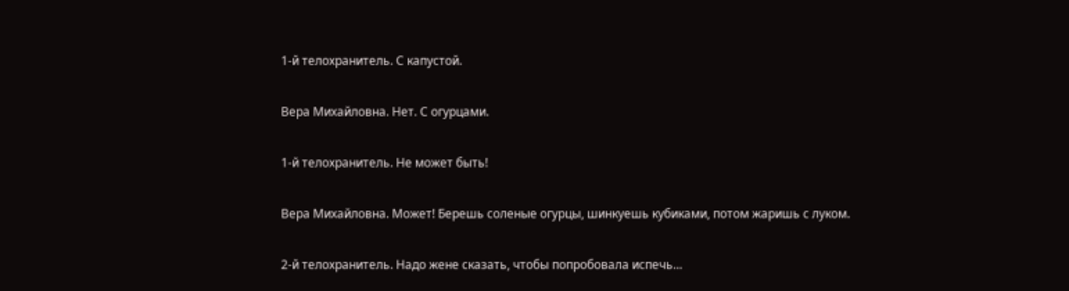1-й телохранитель. С капустой.

Вера Михайловна. Нет. С огурцами.

1-й телохранитель. Не может быть!

Вера Михайловна. Может! Берешь соленые огурцы, шинкуешь кубиками, потом жаришь с луком.

2-й телохранитель. Надо жене сказать, чтобы попробовала испечь…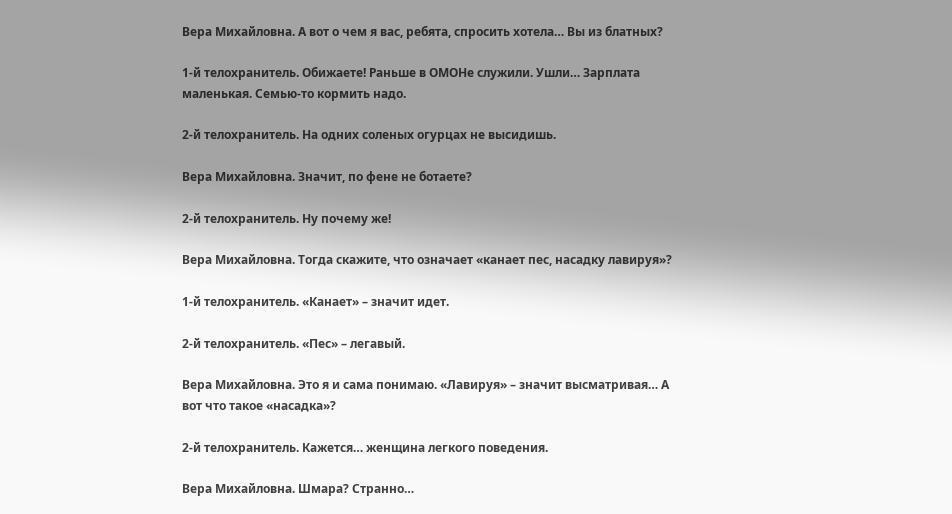Вера Михайловна. А вот о чем я вас, ребята, спросить хотела… Вы из блатных?

1-й телохранитель. Обижаете! Раньше в ОМОНе служили. Ушли… Зарплата маленькая. Семью-то кормить надо.

2-й телохранитель. На одних соленых огурцах не высидишь.

Вера Михайловна. Значит, по фене не ботаете?

2-й телохранитель. Ну почему же!

Вера Михайловна. Тогда скажите, что означает «канает пес, насадку лавируя»?

1-й телохранитель. «Канает» – значит идет.

2-й телохранитель. «Пес» – легавый.

Вера Михайловна. Это я и сама понимаю. «Лавируя» – значит высматривая… А вот что такое «насадка»?

2-й телохранитель. Кажется… женщина легкого поведения.

Вера Михайловна. Шмара? Странно…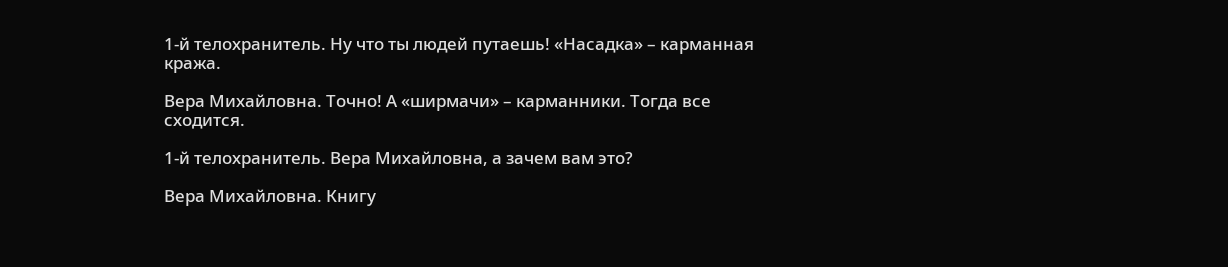1-й телохранитель. Ну что ты людей путаешь! «Насадка» – карманная кража.

Вера Михайловна. Точно! А «ширмачи» – карманники. Тогда все сходится.

1-й телохранитель. Вера Михайловна, а зачем вам это?

Вера Михайловна. Книгу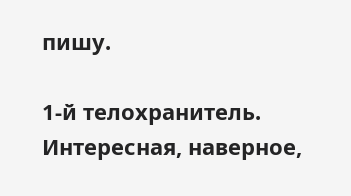пишу.

1-й телохранитель. Интересная, наверное,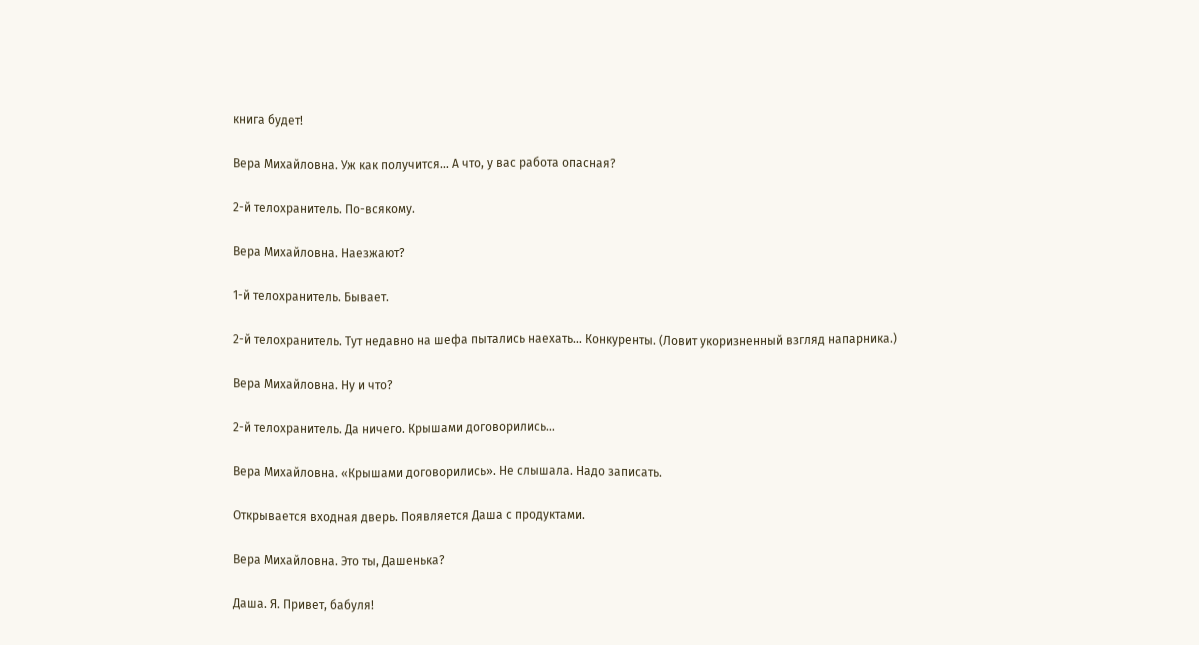книга будет!

Вера Михайловна. Уж как получится… А что, у вас работа опасная?

2-й телохранитель. По-всякому.

Вера Михайловна. Наезжают?

1-й телохранитель. Бывает.

2-й телохранитель. Тут недавно на шефа пытались наехать… Конкуренты. (Ловит укоризненный взгляд напарника.)

Вера Михайловна. Ну и что?

2-й телохранитель. Да ничего. Крышами договорились…

Вера Михайловна. «Крышами договорились». Не слышала. Надо записать.

Открывается входная дверь. Появляется Даша с продуктами.

Вера Михайловна. Это ты, Дашенька?

Даша. Я. Привет, бабуля!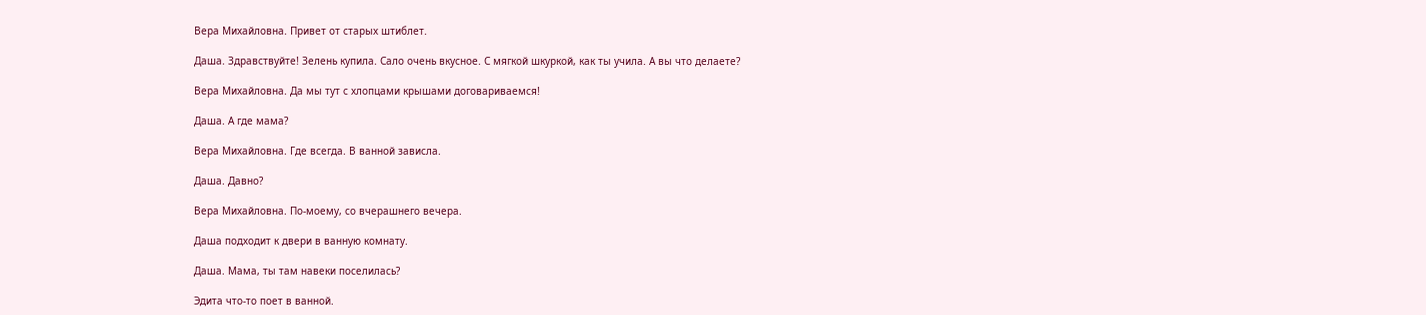Вера Михайловна. Привет от старых штиблет.

Даша. Здравствуйте! Зелень купила. Сало очень вкусное. С мягкой шкуркой, как ты учила. А вы что делаете?

Вера Михайловна. Да мы тут с хлопцами крышами договариваемся!

Даша. А где мама?

Вера Михайловна. Где всегда. В ванной зависла.

Даша. Давно?

Вера Михайловна. По-моему, со вчерашнего вечера.

Даша подходит к двери в ванную комнату.

Даша. Мама, ты там навеки поселилась?

Эдита что-то поет в ванной.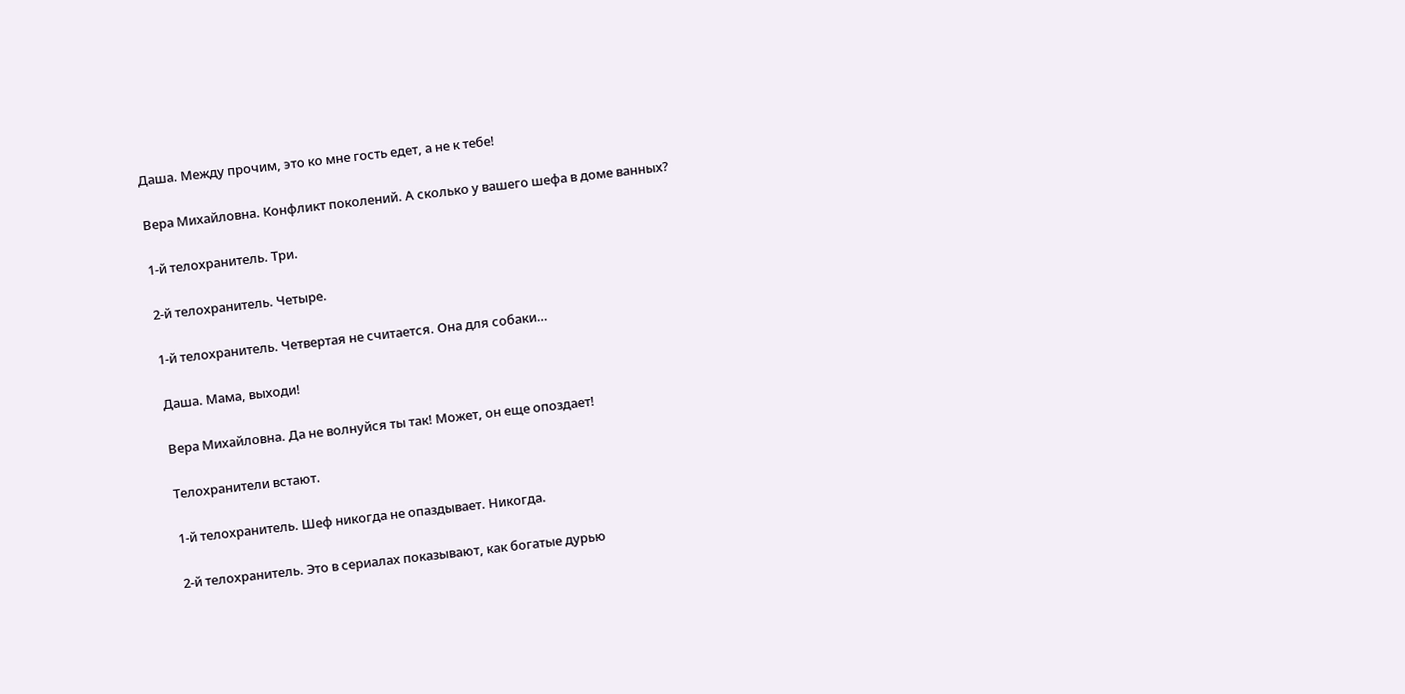Даша. Между прочим, это ко мне гость едет, а не к тебе!

Вера Михайловна. Конфликт поколений. А сколько у вашего шефа в доме ванных?

1-й телохранитель. Три.

2-й телохранитель. Четыре.

1-й телохранитель. Четвертая не считается. Она для собаки…

Даша. Мама, выходи!

Вера Михайловна. Да не волнуйся ты так! Может, он еще опоздает!

Телохранители встают.

1-й телохранитель. Шеф никогда не опаздывает. Никогда.

2-й телохранитель. Это в сериалах показывают, как богатые дурью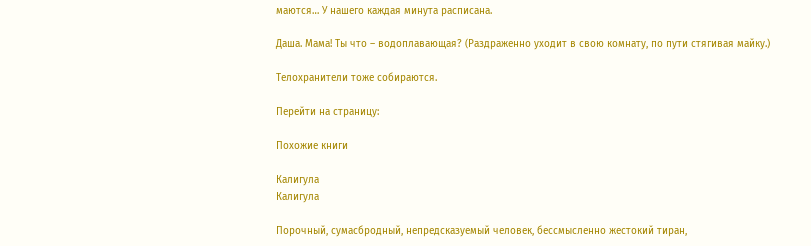маются… У нашего каждая минута расписана.

Даша. Мама! Ты что – водоплавающая? (Раздраженно уходит в свою комнату, по пути стягивая майку.)

Телохранители тоже собираются.

Перейти на страницу:

Похожие книги

Калигула
Калигула

Порочный, сумасбродный, непредсказуемый человек, бессмысленно жестокий тиран,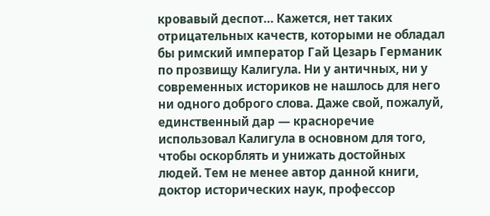кровавый деспот… Кажется, нет таких отрицательных качеств, которыми не обладал бы римский император Гай Цезарь Германик по прозвищу Калигула. Ни у античных, ни у современных историков не нашлось для него ни одного доброго слова. Даже свой, пожалуй, единственный дар — красноречие использовал Калигула в основном для того, чтобы оскорблять и унижать достойных людей. Тем не менее автор данной книги, доктор исторических наук, профессор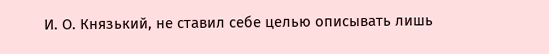И. О. Князький, не ставил себе целью описывать лишь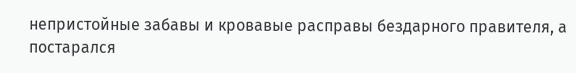непристойные забавы и кровавые расправы бездарного правителя, а постарался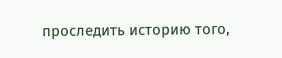проследить историю того,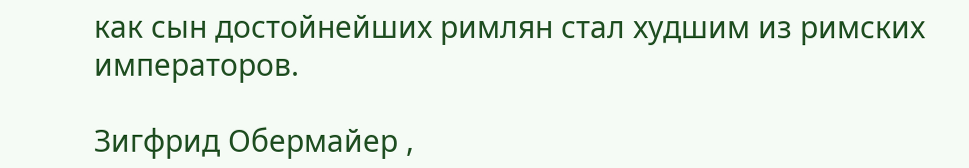как сын достойнейших римлян стал худшим из римских императоров.

Зигфрид Обермайер ,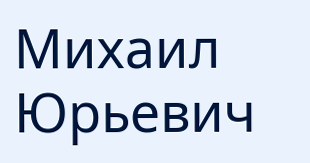Михаил Юрьевич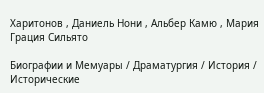Харитонов , Даниель Нони , Альбер Камю , Мария Грация Сильято

Биографии и Мемуары / Драматургия / История / Исторические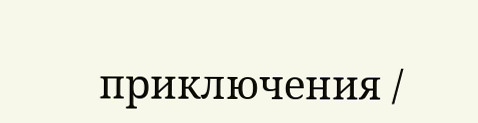приключения /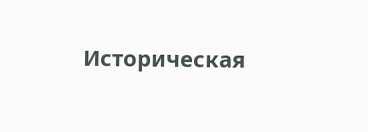Историческая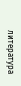литература